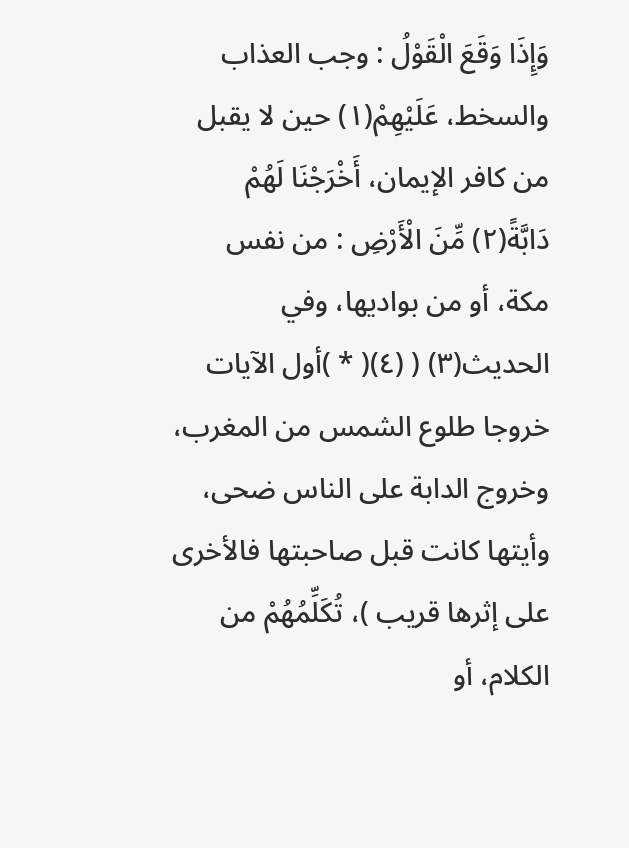وَإِذَا وَقَعَ الْقَوْلُ : وجب العذاب والسخط، عَلَيْهِمْ(١) حين لا يقبل من كافر الإيمان، أَخْرَجْنَا لَهُمْ دَابَّةً(٢) مِّنَ الْأَرْضِ : من نفس مكة، أو من بواديها، وفي الحديث(٣) ( (٤)( * )أول الآيات خروجا طلوع الشمس من المغرب، وخروج الدابة على الناس ضحى، وأيتها كانت قبل صاحبتها فالأخرى على إثرها قريب )، تُكَلِّمُهُمْ من الكلام، أو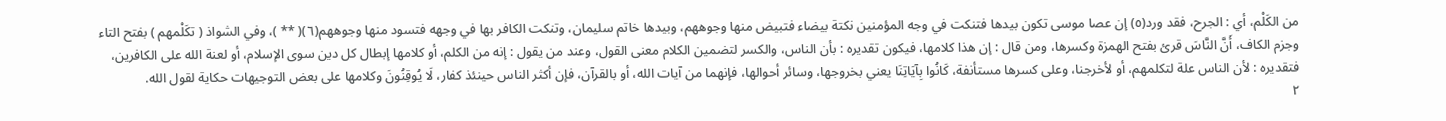من الكَلْم، أي : الجرح، فقد ورد(٥) إن عصا موسى تكون بيدها فتنكت في وجه المؤمنين نكتة بيضاء فتبيض منها وجوههم، وبيدها خاتم سليمان، وتنكت الكافر بها في وجهه فتسود منها وجوههم(٦)( ** )، وفي الشواذ ( تكَلْمهم ) بفتح التاء وجزم الكاف، أَنَّ النَّاسَ قرئ بفتح الهمزة وكسرها، ومن قال : إن هذا كلامها، فيكون تقديره : بأن الناس، والكسر لتضمين الكلام معنى القول، وعند من يقول : إنه من الكلم، أو كلامها إبطال كل دين سوى الإسلام، أو لعنة الله على الكافرين، فتقديره : لأن الناس علة لتكلمهم، أو لأخرجنا، وعلى كسرها مستأنفة، كَانُوا بِآيَاتِنَا يعني بخروجها، وسائر أحوالها، فإنهما من آيات الله، أو بالقرآن، فإن أكثر الناس حينئذ كفار، لَا يُوقِنُونَ وكلامها على بعض التوجيهات حكاية لقول الله.
٢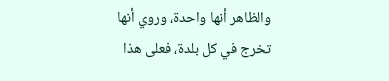والظاهر أنها واحدة، وروي أنها تخرج في كل بلدة، فعلى هذا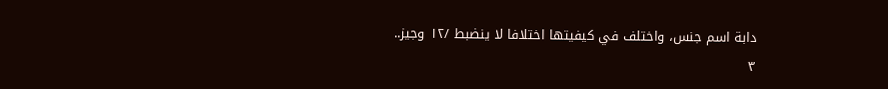دابة اسم جنس، واختلف في كيفيتها اختلافا لا ينضبط /١٢ وجيز..
٣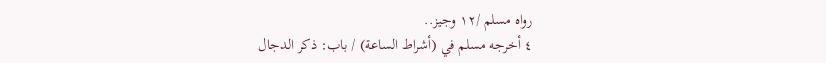رواه مسلم /١٢ وجيز..
٤ أخرجه مسلم في (أشراط الساعة) / باب: ذكر الدجال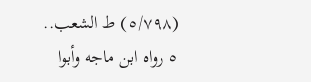(٥/٧٩٨) ط الشعب..
٥ رواه ابن ماجه وأبوا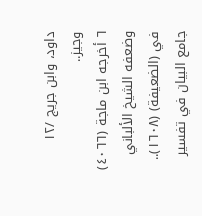داود، وابن جريج /١٢ وجيز..
٦ أخرجه ابن ماجة (٤٠٦٦) وضعفه الشيخ الألباني في (الضعيفة) (١٦٠٨)..
جامع البيان في تفسير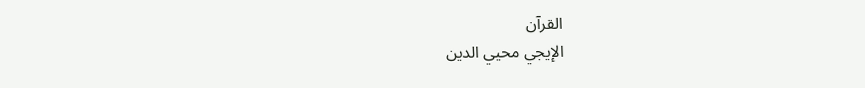القرآن
الإيجي محيي الدين